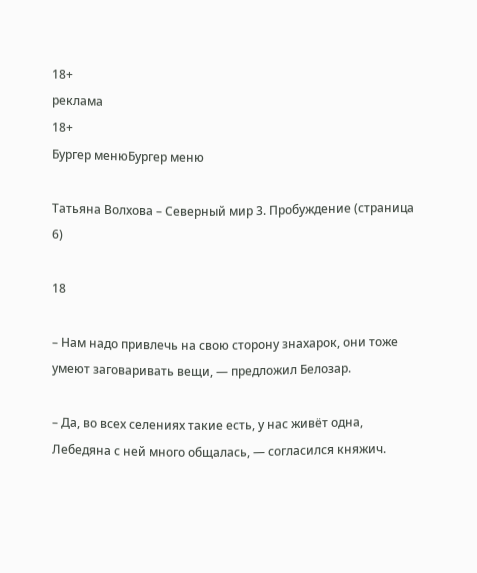18+
реклама
18+
Бургер менюБургер меню

Татьяна Волхова – Северный мир 3. Пробуждение (страница 6)

18

– Нам надо привлечь на свою сторону знахарок, они тоже умеют заговаривать вещи, ― предложил Белозар.

– Да, во всех селениях такие есть, у нас живёт одна, Лебедяна с ней много общалась, ― согласился княжич.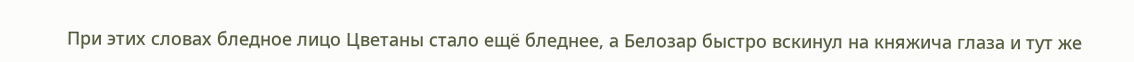При этих словах бледное лицо Цветаны стало ещё бледнее, а Белозар быстро вскинул на княжича глаза и тут же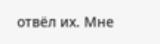отвёл их. Мне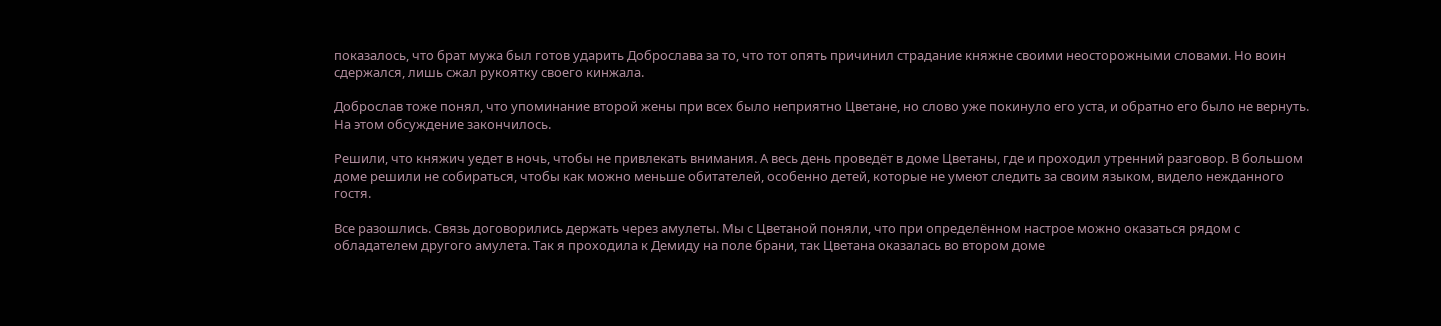показалось, что брат мужа был готов ударить Доброслава за то, что тот опять причинил страдание княжне своими неосторожными словами. Но воин сдержался, лишь сжал рукоятку своего кинжала.

Доброслав тоже понял, что упоминание второй жены при всех было неприятно Цветане, но слово уже покинуло его уста, и обратно его было не вернуть. На этом обсуждение закончилось.

Решили, что княжич уедет в ночь, чтобы не привлекать внимания. А весь день проведёт в доме Цветаны, где и проходил утренний разговор. В большом доме решили не собираться, чтобы как можно меньше обитателей, особенно детей, которые не умеют следить за своим языком, видело нежданного гостя.

Все разошлись. Связь договорились держать через амулеты. Мы с Цветаной поняли, что при определённом настрое можно оказаться рядом с обладателем другого амулета. Так я проходила к Демиду на поле брани, так Цветана оказалась во втором доме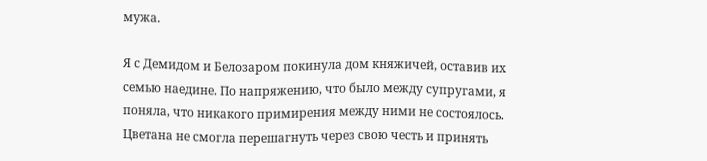мужа.

Я с Демидом и Белозаром покинула дом княжичей, оставив их семью наедине. По напряжению, что было между супругами, я поняла, что никакого примирения между ними не состоялось. Цветана не смогла перешагнуть через свою честь и принять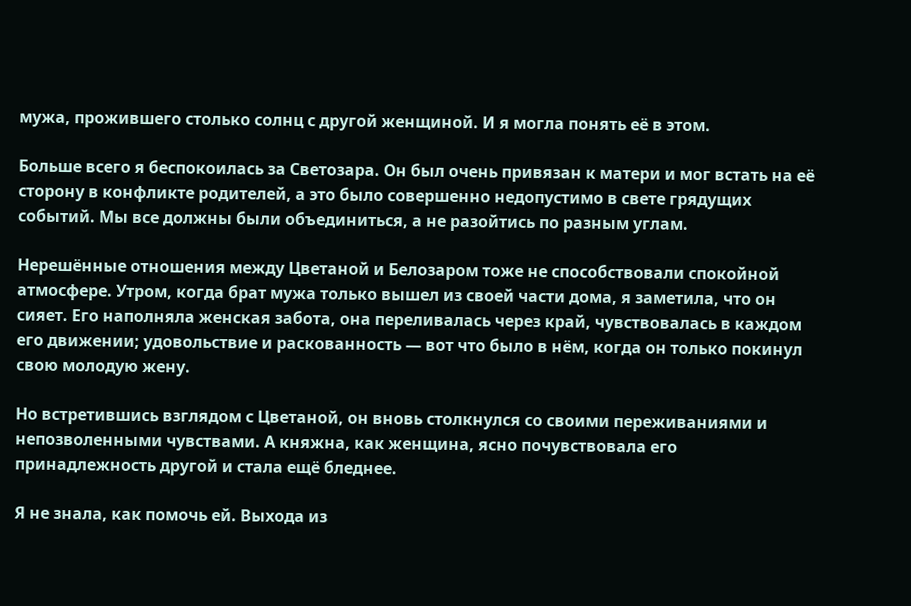мужа, прожившего столько солнц с другой женщиной. И я могла понять её в этом.

Больше всего я беспокоилась за Светозара. Он был очень привязан к матери и мог встать на её сторону в конфликте родителей, а это было совершенно недопустимо в свете грядущих событий. Мы все должны были объединиться, а не разойтись по разным углам.

Нерешённые отношения между Цветаной и Белозаром тоже не способствовали спокойной атмосфере. Утром, когда брат мужа только вышел из своей части дома, я заметила, что он сияет. Его наполняла женская забота, она переливалась через край, чувствовалась в каждом его движении; удовольствие и раскованность ― вот что было в нём, когда он только покинул свою молодую жену.

Но встретившись взглядом с Цветаной, он вновь столкнулся со своими переживаниями и непозволенными чувствами. А княжна, как женщина, ясно почувствовала его принадлежность другой и стала ещё бледнее.

Я не знала, как помочь ей. Выхода из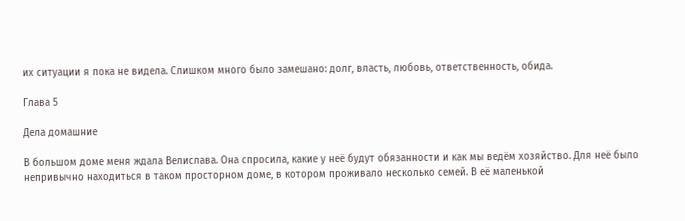их ситуации я пока не видела. Слишком много было замешано: долг, власть, любовь, ответственность, обида.

Глава 5

Дела домашние

В большом доме меня ждала Велислава. Она спросила, какие у неё будут обязанности и как мы ведём хозяйство. Для неё было непривычно находиться в таком просторном доме, в котором проживало несколько семей. В её маленькой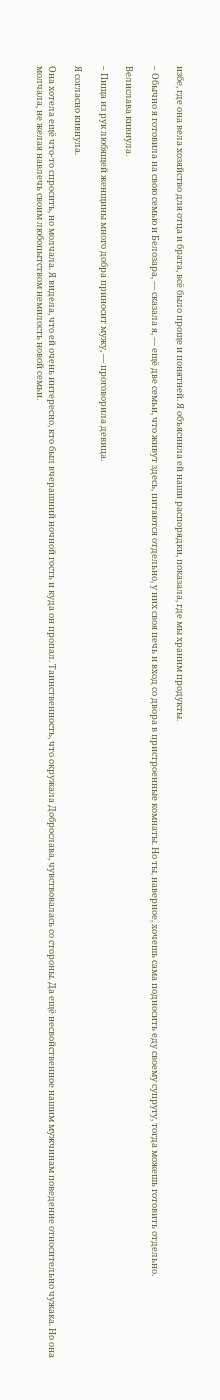избе, где она вела хозяйство для отца и брата, всё было проще и понятней. Я объяснила ей наши распорядки, показала, где мы храним продукты.

– Обычно я готовила на свою семью и Белозара, ― сказала я, ― ещё две семьи, что живут здесь, питаются отдельно, у них своя печь и вход со двора в пристроенные комнаты. Но ты, наверное, хочешь сама подносить еду своему супругу, тогда можешь готовить отдельно.

Велислава кивнула.

– Пища из рук любящей женщины много добра приносит мужу, ― проговорила девица.

Я согласно кивнула.

Она хотела ещё что-то спросить, но молчала. Я видела, что ей очень интересно, кто был вчерашний ночной гость и куда он пропал. Таинственность, что окружала Доброслава, чувствовалась со стороны. Да ещё несвойственное нашим мужчинам поведение относительно чужака. Но она молчала, не желая навлечь своим любопытством немилость новой семьи.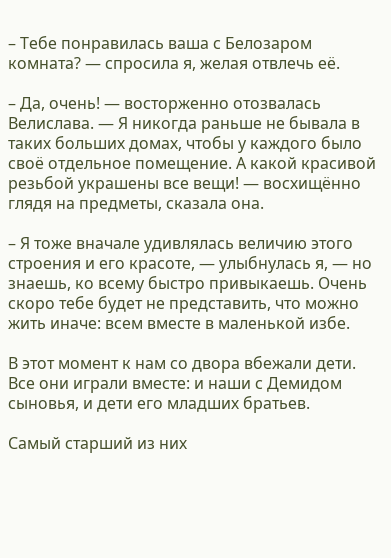– Тебе понравилась ваша с Белозаром комната? ― спросила я, желая отвлечь её.

– Да, очень! ― восторженно отозвалась Велислава. ― Я никогда раньше не бывала в таких больших домах, чтобы у каждого было своё отдельное помещение. А какой красивой резьбой украшены все вещи! ― восхищённо глядя на предметы, сказала она.

– Я тоже вначале удивлялась величию этого строения и его красоте, ― улыбнулась я, ― но знаешь, ко всему быстро привыкаешь. Очень скоро тебе будет не представить, что можно жить иначе: всем вместе в маленькой избе.

В этот момент к нам со двора вбежали дети. Все они играли вместе: и наши с Демидом сыновья, и дети его младших братьев.

Самый старший из них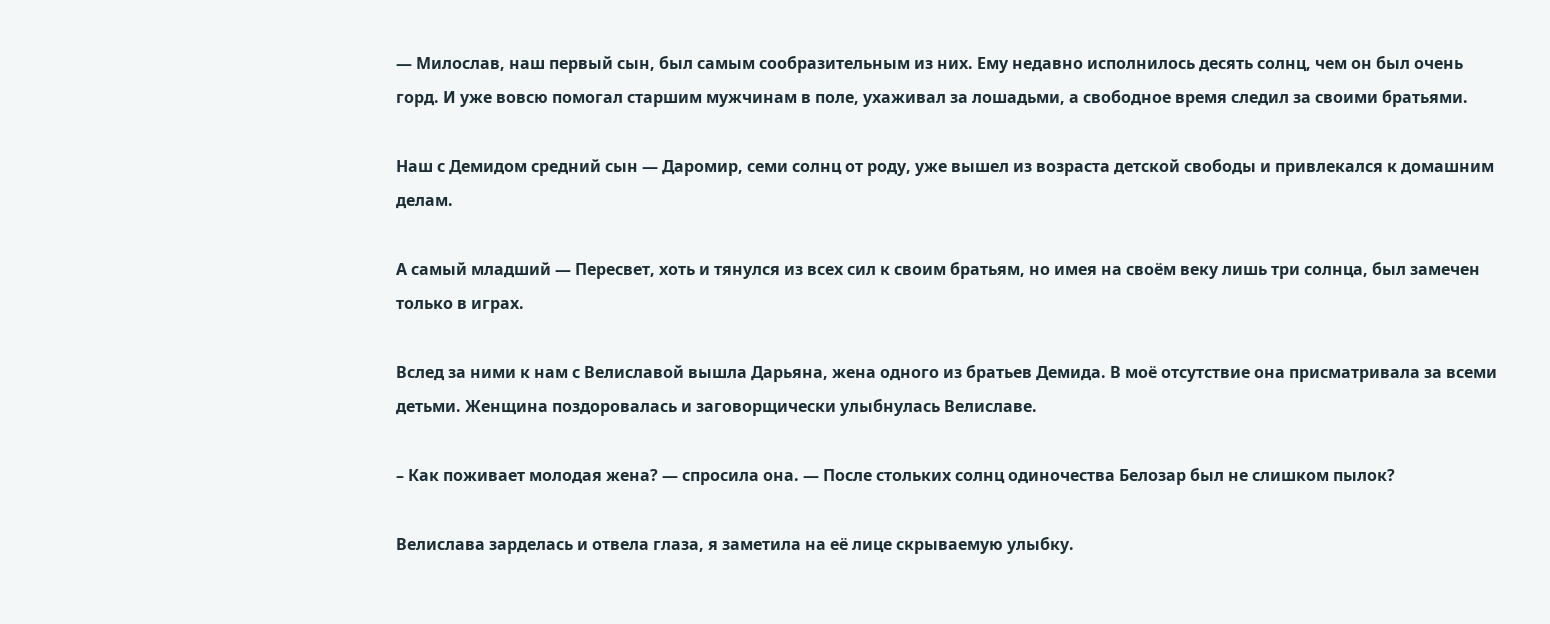― Милослав, наш первый сын, был самым сообразительным из них. Ему недавно исполнилось десять солнц, чем он был очень горд. И уже вовсю помогал старшим мужчинам в поле, ухаживал за лошадьми, а свободное время следил за своими братьями.

Наш с Демидом средний сын ― Даромир, семи солнц от роду, уже вышел из возраста детской свободы и привлекался к домашним делам.

А самый младший ― Пересвет, хоть и тянулся из всех сил к своим братьям, но имея на своём веку лишь три солнца, был замечен только в играх.

Вслед за ними к нам с Велиславой вышла Дарьяна, жена одного из братьев Демида. В моё отсутствие она присматривала за всеми детьми. Женщина поздоровалась и заговорщически улыбнулась Велиславе.

– Как поживает молодая жена? ― спросила она. ― После стольких солнц одиночества Белозар был не слишком пылок?

Велислава зарделась и отвела глаза, я заметила на её лице скрываемую улыбку.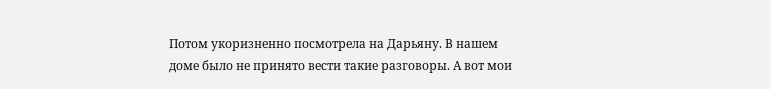Потом укоризненно посмотрела на Дарьяну. В нашем доме было не принято вести такие разговоры. А вот мои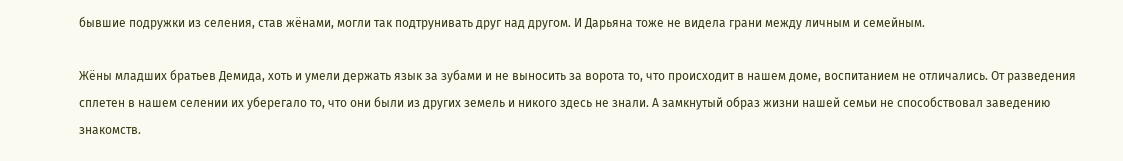бывшие подружки из селения, став жёнами, могли так подтрунивать друг над другом. И Дарьяна тоже не видела грани между личным и семейным.

Жёны младших братьев Демида, хоть и умели держать язык за зубами и не выносить за ворота то, что происходит в нашем доме, воспитанием не отличались. От разведения сплетен в нашем селении их уберегало то, что они были из других земель и никого здесь не знали. А замкнутый образ жизни нашей семьи не способствовал заведению знакомств.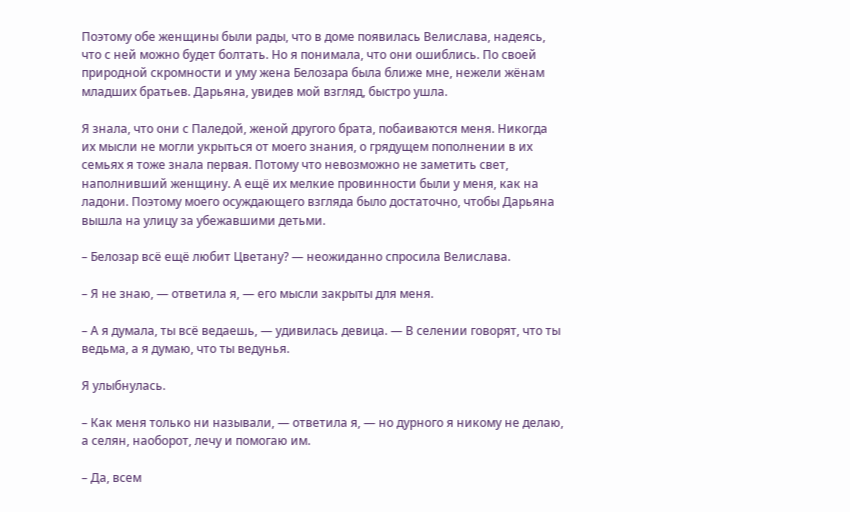Поэтому обе женщины были рады, что в доме появилась Велислава, надеясь, что с ней можно будет болтать. Но я понимала, что они ошиблись. По своей природной скромности и уму жена Белозара была ближе мне, нежели жёнам младших братьев. Дарьяна, увидев мой взгляд, быстро ушла.

Я знала, что они с Паледой, женой другого брата, побаиваются меня. Никогда их мысли не могли укрыться от моего знания, о грядущем пополнении в их семьях я тоже знала первая. Потому что невозможно не заметить свет, наполнивший женщину. А ещё их мелкие провинности были у меня, как на ладони. Поэтому моего осуждающего взгляда было достаточно, чтобы Дарьяна вышла на улицу за убежавшими детьми.

– Белозар всё ещё любит Цветану? ― неожиданно спросила Велислава.

– Я не знаю, ― ответила я, ― его мысли закрыты для меня.

– А я думала, ты всё ведаешь, ― удивилась девица. ― В селении говорят, что ты ведьма, а я думаю, что ты ведунья.

Я улыбнулась.

– Как меня только ни называли, ― ответила я, ― но дурного я никому не делаю, а селян, наоборот, лечу и помогаю им.

– Да, всем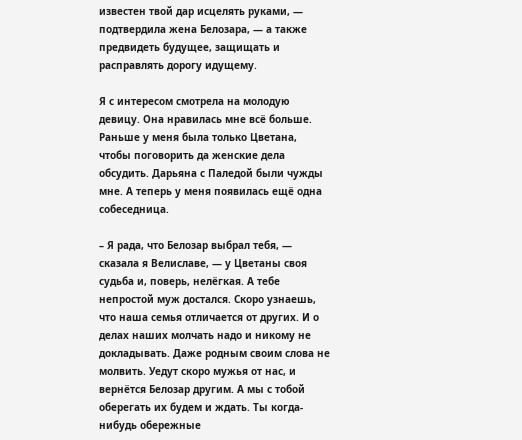известен твой дар исцелять руками, ― подтвердила жена Белозара, ― а также предвидеть будущее, защищать и расправлять дорогу идущему.

Я с интересом смотрела на молодую девицу. Она нравилась мне всё больше. Раньше у меня была только Цветана, чтобы поговорить да женские дела обсудить. Дарьяна с Паледой были чужды мне. А теперь у меня появилась ещё одна собеседница.

– Я рада, что Белозар выбрал тебя, ― сказала я Велиславе, ― у Цветаны своя судьба и, поверь, нелёгкая. А тебе непростой муж достался. Скоро узнаешь, что наша семья отличается от других. И о делах наших молчать надо и никому не докладывать. Даже родным своим слова не молвить. Уедут скоро мужья от нас, и вернётся Белозар другим. А мы с тобой оберегать их будем и ждать. Ты когда-нибудь обережные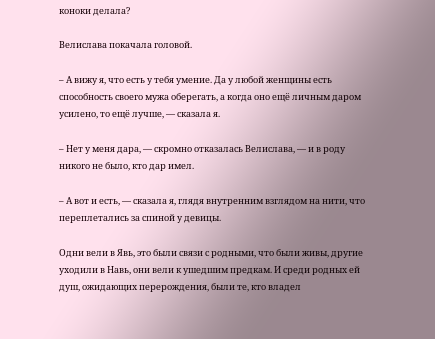коноки делала?

Велислава покачала головой.

– А вижу я, что есть у тебя умение. Да у любой женщины есть способность своего мужа оберегать, а когда оно ещё личным даром усилено, то ещё лучше, ― сказала я.

– Нет у меня дара, ― скромно отказалась Велислава, ― и в роду никого не было, кто дар имел.

– А вот и есть, ― сказала я, глядя внутренним взглядом на нити, что переплетались за спиной у девицы.

Одни вели в Явь, это были связи с родными, что были живы, другие уходили в Навь, они вели к ушедшим предкам. И среди родных ей душ, ожидающих перерождения, были те, кто владел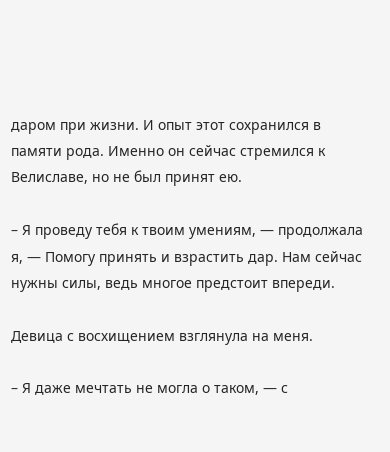даром при жизни. И опыт этот сохранился в памяти рода. Именно он сейчас стремился к Велиславе, но не был принят ею.

– Я проведу тебя к твоим умениям, ― продолжала я, ― Помогу принять и взрастить дар. Нам сейчас нужны силы, ведь многое предстоит впереди.

Девица с восхищением взглянула на меня.

– Я даже мечтать не могла о таком, ― с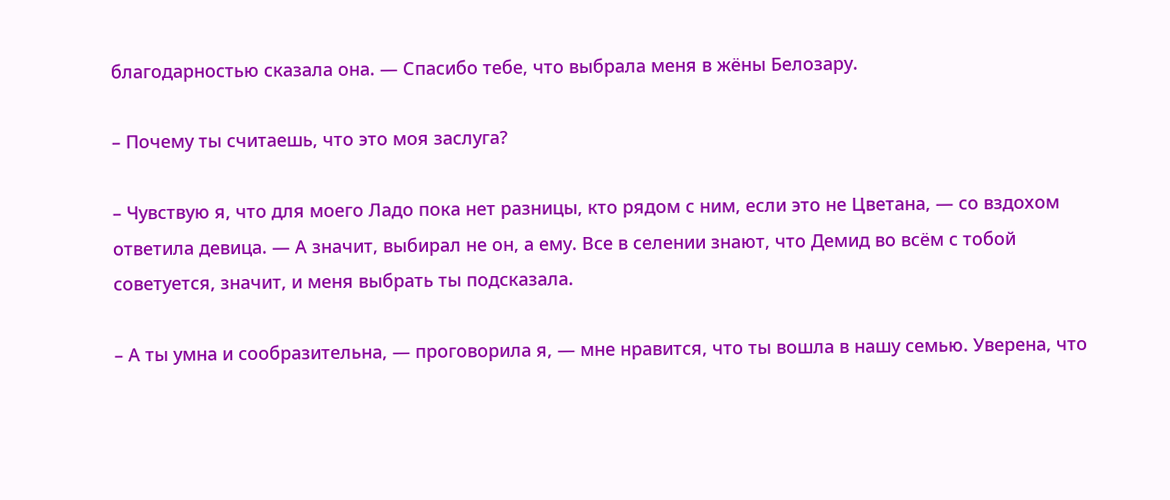благодарностью сказала она. ― Спасибо тебе, что выбрала меня в жёны Белозару.

– Почему ты считаешь, что это моя заслуга?

– Чувствую я, что для моего Ладо пока нет разницы, кто рядом с ним, если это не Цветана, ― со вздохом ответила девица. ― А значит, выбирал не он, а ему. Все в селении знают, что Демид во всём с тобой советуется, значит, и меня выбрать ты подсказала.

– А ты умна и сообразительна, ― проговорила я, ― мне нравится, что ты вошла в нашу семью. Уверена, что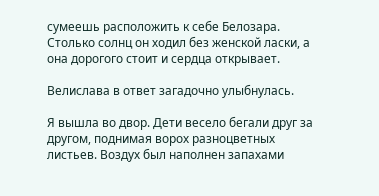сумеешь расположить к себе Белозара. Столько солнц он ходил без женской ласки, а она дорогого стоит и сердца открывает.

Велислава в ответ загадочно улыбнулась.

Я вышла во двор. Дети весело бегали друг за другом, поднимая ворох разноцветных листьев. Воздух был наполнен запахами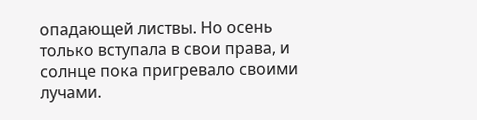опадающей листвы. Но осень только вступала в свои права, и солнце пока пригревало своими лучами.